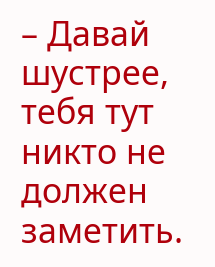– Давай шустрее, тебя тут никто не должен заметить.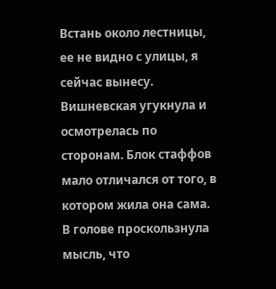Встань около лестницы, ее не видно с улицы, я сейчас вынесу.
Вишневская угукнула и осмотрелась по сторонам. Блок стаффов мало отличался от того, в котором жила она сама. В голове проскользнула мысль, что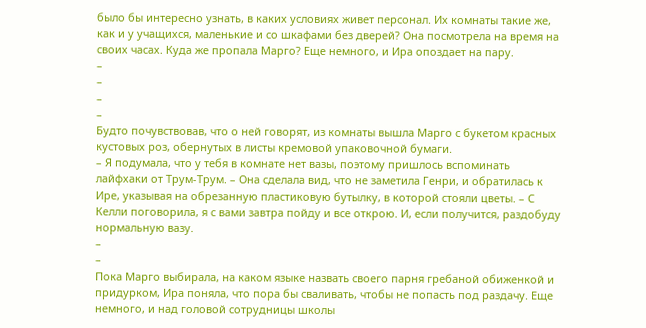было бы интересно узнать, в каких условиях живет персонал. Их комнаты такие же, как и у учащихся, маленькие и со шкафами без дверей? Она посмотрела на время на своих часах. Куда же пропала Марго? Еще немного, и Ира опоздает на пару.
–
–
–
–
Будто почувствовав, что о ней говорят, из комнаты вышла Марго с букетом красных кустовых роз, обернутых в листы кремовой упаковочной бумаги.
– Я подумала, что у тебя в комнате нет вазы, поэтому пришлось вспоминать лайфхаки от Трум-Трум. – Она сделала вид, что не заметила Генри, и обратилась к Ире, указывая на обрезанную пластиковую бутылку, в которой стояли цветы. – С Келли поговорила, я с вами завтра пойду и все открою. И, если получится, раздобуду нормальную вазу.
–
–
Пока Марго выбирала, на каком языке назвать своего парня гребаной обиженкой и придурком, Ира поняла, что пора бы сваливать, чтобы не попасть под раздачу. Еще немного, и над головой сотрудницы школы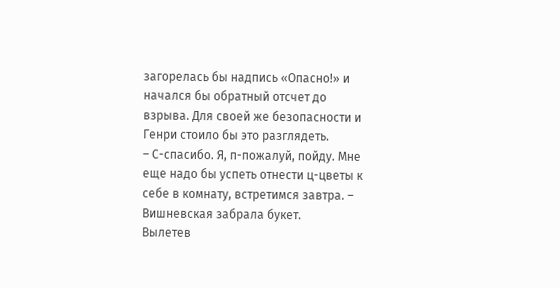загорелась бы надпись «Опасно!» и начался бы обратный отсчет до взрыва. Для своей же безопасности и Генри стоило бы это разглядеть.
– С-спасибо. Я, п-пожалуй, пойду. Мне еще надо бы успеть отнести ц-цветы к себе в комнату, встретимся завтра. – Вишневская забрала букет.
Вылетев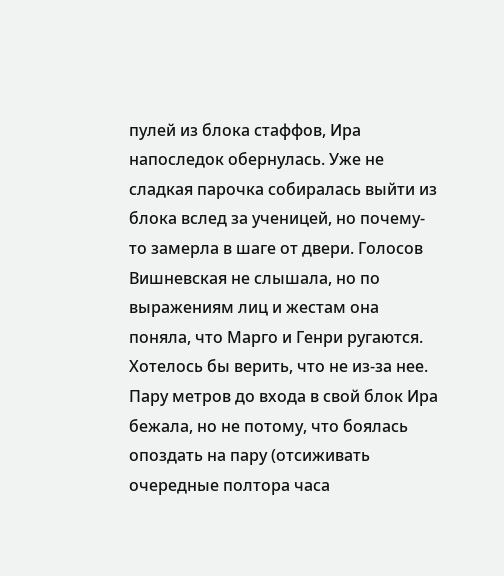пулей из блока стаффов, Ира напоследок обернулась. Уже не сладкая парочка собиралась выйти из блока вслед за ученицей, но почему-то замерла в шаге от двери. Голосов Вишневская не слышала, но по выражениям лиц и жестам она поняла, что Марго и Генри ругаются. Хотелось бы верить, что не из-за нее.
Пару метров до входа в свой блок Ира бежала, но не потому, что боялась опоздать на пару (отсиживать очередные полтора часа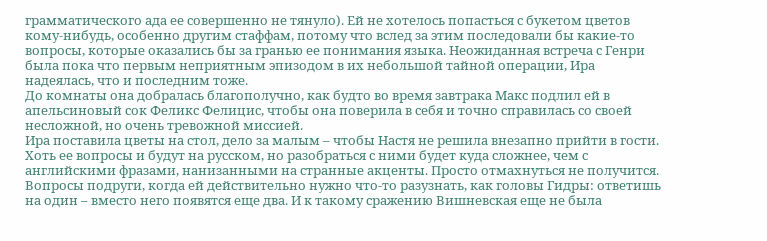грамматического ада ее совершенно не тянуло). Ей не хотелось попасться с букетом цветов кому-нибудь, особенно другим стаффам, потому что вслед за этим последовали бы какие-то вопросы, которые оказались бы за гранью ее понимания языка. Неожиданная встреча с Генри была пока что первым неприятным эпизодом в их небольшой тайной операции, Ира надеялась, что и последним тоже.
До комнаты она добралась благополучно, как будто во время завтрака Макс подлил ей в апельсиновый сок Феликс Фелицис, чтобы она поверила в себя и точно справилась со своей несложной, но очень тревожной миссией.
Ира поставила цветы на стол, дело за малым – чтобы Настя не решила внезапно прийти в гости. Хоть ее вопросы и будут на русском, но разобраться с ними будет куда сложнее, чем с английскими фразами, нанизанными на странные акценты. Просто отмахнуться не получится. Вопросы подруги, когда ей действительно нужно что-то разузнать, как головы Гидры: ответишь на один – вместо него появятся еще два. И к такому сражению Вишневская еще не была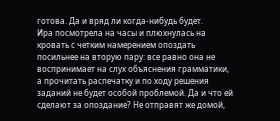готова. Да и вряд ли когда-нибудь будет.
Ира посмотрела на часы и плюхнулась на кровать с четким намерением опоздать посильнее на вторую пару: все равно она не воспринимает на слух объяснения грамматики, а прочитать распечатку и по ходу решения заданий не будет особой проблемой. Да и что ей сделают за опоздание? Не отправят же домой,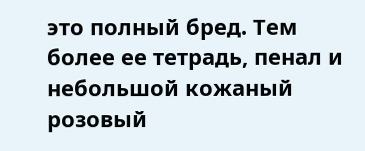это полный бред. Тем более ее тетрадь, пенал и небольшой кожаный розовый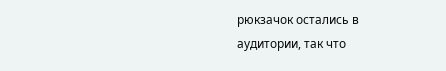рюкзачок остались в аудитории, так что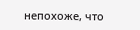непохоже, что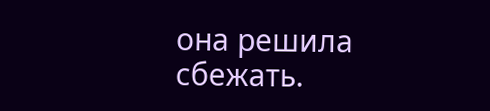она решила сбежать.